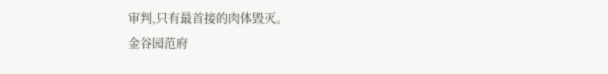审判,只有最首接的肉体毁灭。
金谷园范府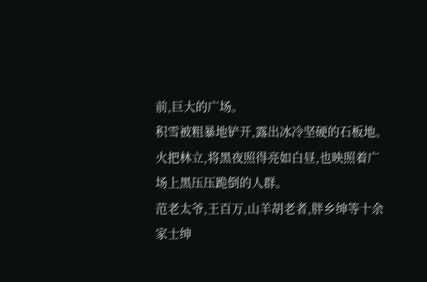前,巨大的广场。
积雪被粗暴地铲开,露出冰冷坚硬的石板地。
火把林立,将黑夜照得亮如白昼,也映照着广场上黑压压跪倒的人群。
范老太爷,王百万,山羊胡老者,胖乡绅等十余家士绅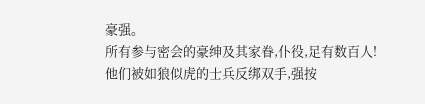豪强。
所有参与密会的豪绅及其家眷,仆役,足有数百人!
他们被如狼似虎的士兵反绑双手,强按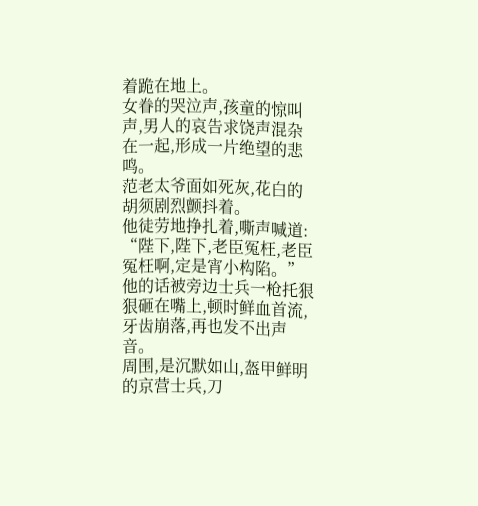着跪在地上。
女眷的哭泣声,孩童的惊叫声,男人的哀告求饶声混杂在一起,形成一片绝望的悲鸣。
范老太爷面如死灰,花白的胡须剧烈颤抖着。
他徒劳地挣扎着,嘶声喊道:
“陛下,陛下,老臣冤枉,老臣冤枉啊,定是宵小构陷。”
他的话被旁边士兵一枪托狠狠砸在嘴上,顿时鲜血首流,牙齿崩落,再也发不出声音。
周围,是沉默如山,盔甲鲜明的京营士兵,刀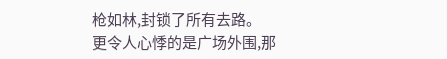枪如林,封锁了所有去路。
更令人心悸的是广场外围,那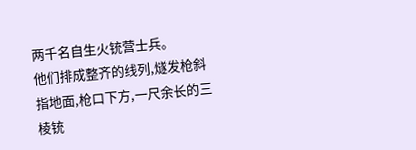两千名自生火铳营士兵。
他们排成整齐的线列,燧发枪斜指地面,枪口下方,一尺余长的三棱铳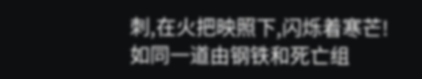刺,在火把映照下,闪烁着寒芒!
如同一道由钢铁和死亡组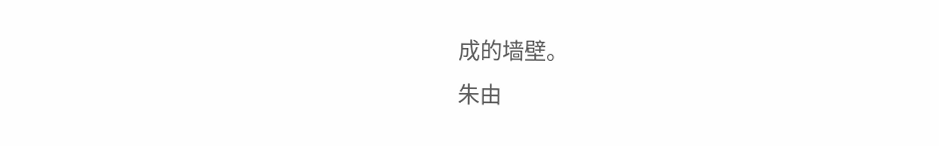成的墙壁。
朱由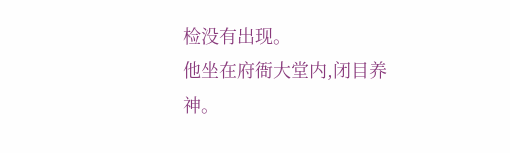检没有出现。
他坐在府衙大堂内,闭目养神。